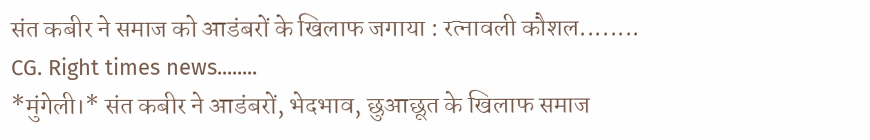संत कबीर ने समाज को आडंबरों के खिलाफ जगाया : रत्नावली कौशल........
CG. Right times news........
*मुंगेली।* संत कबीर ने आडंबरों, भेदभाव, छुआछूत के खिलाफ समाज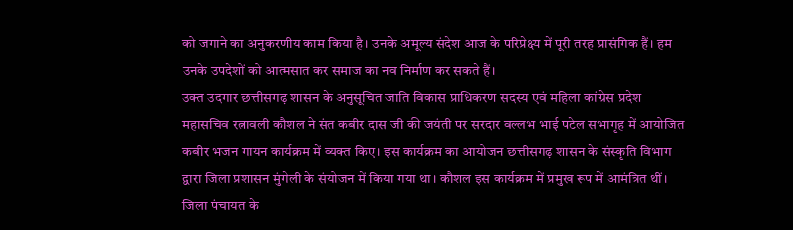को जगाने का अनुकरणीय काम किया है। उनके अमूल्य संदेश आज के परिप्रेक्ष्य में पूरी तरह प्रासंगिक हैं। हम उनके उपदेशों को आत्मसात कर समाज का नव निर्माण कर सकते हैं।
उक्त उदगार छत्तीसगढ़ शासन के अनुसूचित जाति विकास प्राधिकरण सदस्य एवं महिला कांग्रेस प्रदेश महासचिव रत्नावली कौशल ने संत कबीर दास जी की जयंती पर सरदार वल्लभ भाई पटेल सभागृह में आयोजित कबीर भजन गायन कार्यक्रम में व्यक्त किए। इस कार्यक्रम का आयोजन छत्तीसगढ़ शासन के संस्कृति विभाग द्वारा जिला प्रशासन मुंगेली के संयोजन में किया गया था। कौशल इस कार्यक्रम में प्रमुख रूप में आमंत्रित थीं। जिला पंचायत के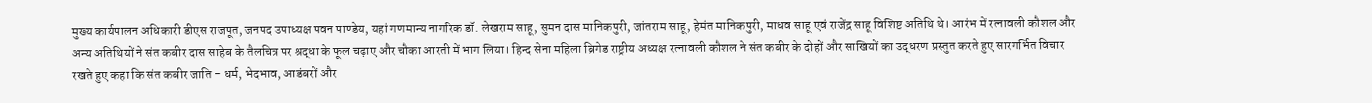मुख्य कार्यपालन अधिकारी डीएस राजपूत, जनपद उपाध्यक्ष पवन पाण्डेय, यहां गणमान्य नागरिक डॉ. लेखराम साहू, सुमन दास मानिकपुरी, जांतराम साहू, हेमंत मानिकपुरी, माधव साहू एवं राजेंद्र साहू विशिष्ट अतिथि थे। आरंभ में रत्नावली कौशल और अन्य अतिथियों ने संत कबीर दास साहेब के तैलचित्र पर श्रद्धा के फूल चढ़ाए और चौका आरती में भाग लिया। हिन्द सेना महिला ब्रिगेड राष्ट्रीय अध्यक्ष रत्नावली कौशल ने संत कबीर के दोहों और साखियों का उद्धरण प्रस्तुत करते हुए सारगर्भित विचार रखते हुए कहा कि संत कबीर जाति - धर्म, भेदभाव, आडंबरों और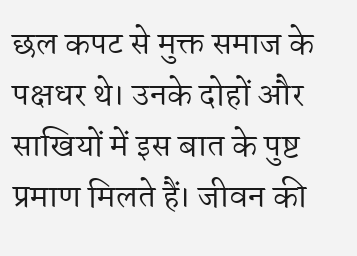छल कपट से मुक्त समाज के पक्षधर थे। उनके दोहों और साखियों में इस बात के पुष्ट प्रमाण मिलते हैं। जीवन की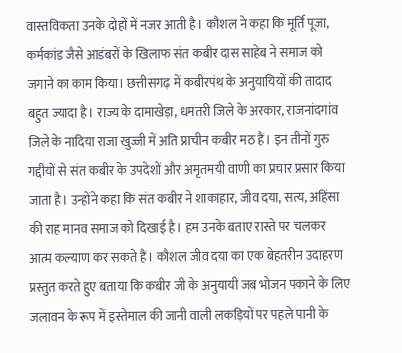वास्तविकता उनके दोहों में नजर आती है। कौशल ने कहा कि मूर्ति पूजा, कर्मकांड जैसे आडंबरों के खिलाफ संत कबीर दास साहेब ने समाज को जगाने का काम किया। छत्तीसगढ़ में कबीरपंथ के अनुयायियों की तादाद बहुत ज्यादा है। राज्य के दामाखेड़ा, धमतरी जिले के अरकार, राजनांदगांव जिले के नादिया राजा खुज्जी में अति प्राचीन कबीर मठ हैं। इन तीनों गुरु गद्दीयों से संत कबीर के उपदेशों और अमृतमयी वाणी का प्रचार प्रसार किया जाता है। उन्होंने कहा कि संत कबीर ने शाकाहार, जीव दया, सत्य, अहिंसा की राह मानव समाज को दिखाई है। हम उनके बताए रास्ते पर चलकर आत्म कल्याण कर सकते हैं। कौशल जीव दया का एक बेहतरीन उदाहरण प्रस्तुत करते हुए बताया कि कबीर जी के अनुयायी जब भोजन पकाने के लिए जलावन के रूप में इस्तेमाल की जानी वाली लकड़ियों पर पहले पानी के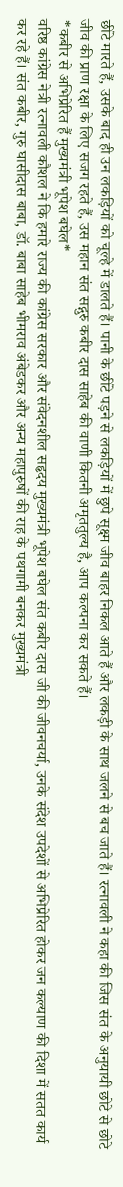छींटे मारते हैं, उसके बाद ही उन लकड़ियों को चूल्हे में डालते हैं। पानी के छींटे पड़ने से लकड़ियों में छुपे सूक्ष्म जीव बाहर निकल आते हैं और लकड़ी के साथ जलने से बच जाते हैं। रत्नावली ने कहा की जिस संत के अनुयायी छोटे से छोटे जीव की प्राण रक्षा के लिए सजग रहते हैं, उस महान संत सद्गुरु कबीर दास साहेब की वाणी कितनी अमृततुल्य है, आप कल्पना कर सकते हैं।
*कबीर से अभिप्रेरित हैं मुख्यमंत्री भूपेश बघेल*
वरिष्ठ कांग्रेस नेत्री रत्नावली कौशल ने कि हमारे राज्य की कांग्रेस सरकार और संवेदनशील सहृदय मुख्यमंत्री भूपेश बघेल संत कबीर दास जी की जीवनचर्या, उनके संदेश उपदेशों से अभिप्रेरित होकर जन कल्याण की दिशा में सतत कार्य कर रहे हैं। संत कबीर, गुरु घासीदास बाबा, डॉ. बाबा साहेब भीमराव अंबेडकर और अन्य महापुरुषों की राह के पथगामी बनकर मुख्यमंत्री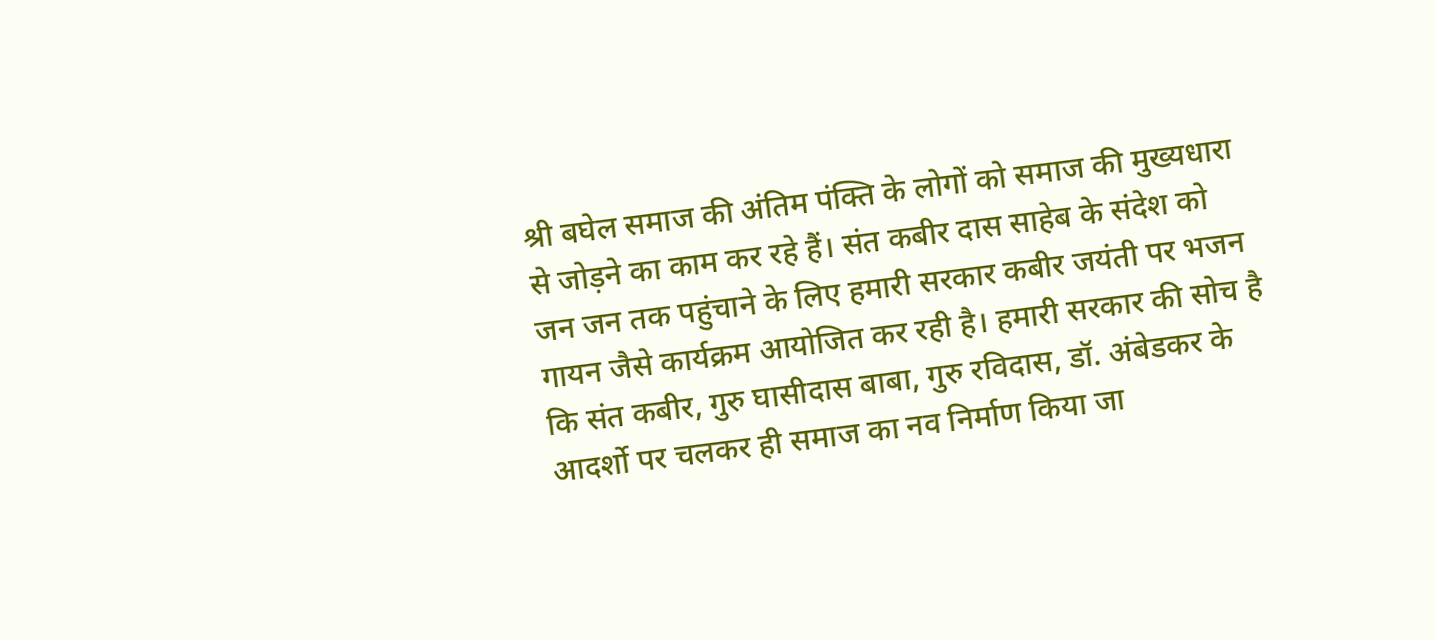श्री बघेल समाज की अंतिम पंक्ति के लोगों को समाज की मुख्यधारा से जोड़ने का काम कर रहे हैं। संत कबीर दास साहेब के संदेश को जन जन तक पहुंचाने के लिए हमारी सरकार कबीर जयंती पर भजन गायन जैसे कार्यक्रम आयोजित कर रही है। हमारी सरकार की सोच है कि संत कबीर, गुरु घासीदास बाबा, गुरु रविदास, डॉ. अंबेडकर के आदर्शो पर चलकर ही समाज का नव निर्माण किया जा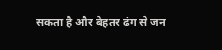सकता है और बेहतर ढंग से जन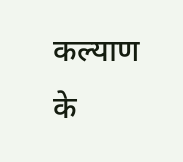कल्याण के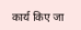कार्य किए जा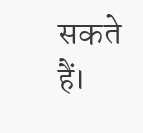सकते हैं।